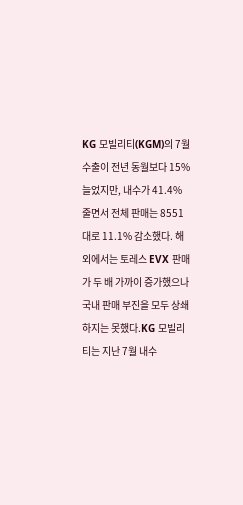KG 모빌리티(KGM)의 7월 수출이 전년 동월보다 15% 늘었지만, 내수가 41.4% 줄면서 전체 판매는 8551대로 11.1% 감소했다. 해외에서는 토레스 EVX 판매가 두 배 가까이 증가했으나 국내 판매 부진을 모두 상쇄하지는 못했다.KG 모빌리티는 지난 7월 내수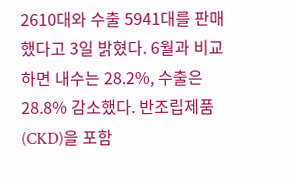2610대와 수출 5941대를 판매했다고 3일 밝혔다. 6월과 비교하면 내수는 28.2%, 수출은 28.8% 감소했다. 반조립제품(CKD)을 포함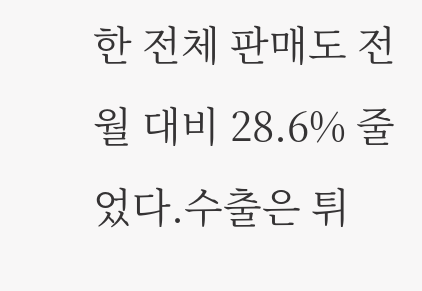한 전체 판매도 전월 대비 28.6% 줄었다.수출은 튀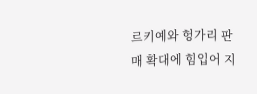르키예와 헝가리 판매 확대에 힘입어 지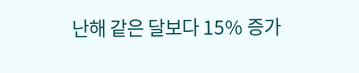난해 같은 달보다 15% 증가